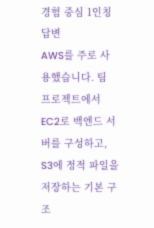경험 중심 1인칭 답변
AWS를 주로 사용했습니다. 팀 프로젝트에서 EC2로 백엔드 서버를 구성하고, S3에 정적 파일을 저장하는 기본 구조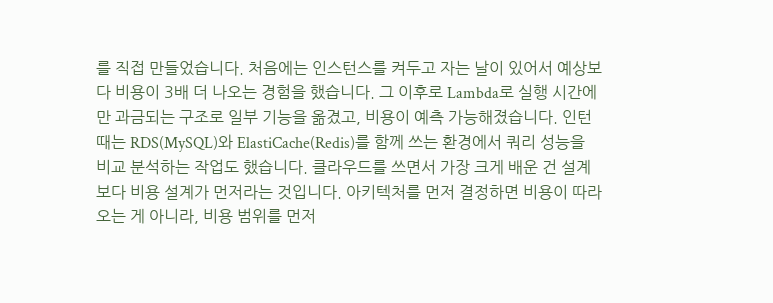를 직접 만들었습니다. 처음에는 인스턴스를 켜두고 자는 날이 있어서 예상보다 비용이 3배 더 나오는 경험을 했습니다. 그 이후로 Lambda로 실행 시간에만 과금되는 구조로 일부 기능을 옮겼고, 비용이 예측 가능해졌습니다. 인턴 때는 RDS(MySQL)와 ElastiCache(Redis)를 함께 쓰는 환경에서 쿼리 성능을 비교 분석하는 작업도 했습니다. 클라우드를 쓰면서 가장 크게 배운 건 설계보다 비용 설계가 먼저라는 것입니다. 아키텍처를 먼저 결정하면 비용이 따라오는 게 아니라, 비용 범위를 먼저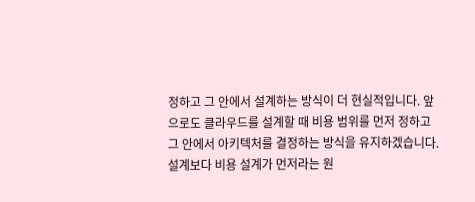정하고 그 안에서 설계하는 방식이 더 현실적입니다. 앞으로도 클라우드를 설계할 때 비용 범위를 먼저 정하고 그 안에서 아키텍처를 결정하는 방식을 유지하겠습니다.
설계보다 비용 설계가 먼저라는 원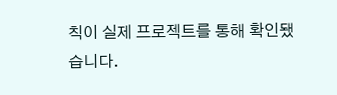칙이 실제 프로젝트를 통해 확인됐습니다.